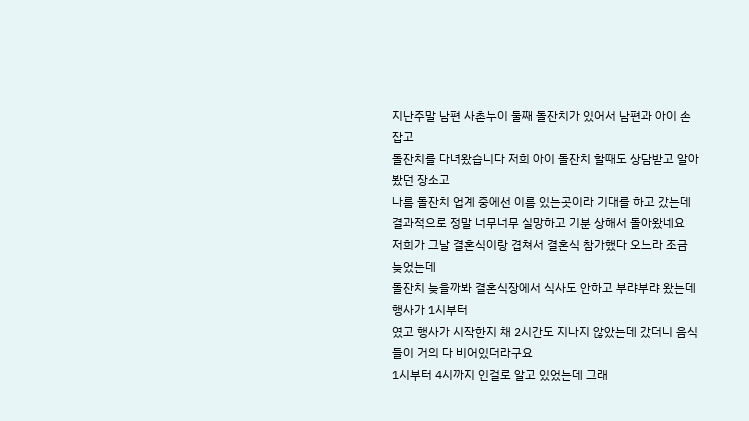지난주말 남편 사촌누이 둘째 돌잔치가 있어서 남편과 아이 손잡고
돌잔치를 다녀왔습니다 저희 아이 돌잔치 할때도 상담받고 알아봤던 장소고
나름 돌잔치 업계 중에선 이름 있는곳이라 기대를 하고 갔는데
결과적으로 정말 너무너무 실망하고 기분 상해서 돌아왔네요
저희가 그날 결혼식이랑 겹쳐서 결혼식 참가했다 오느라 조금 늦었는데
돌잔치 늦을까봐 결혼식장에서 식사도 안하고 부랴부랴 왔는데 행사가 1시부터
였고 행사가 시작한지 채 2시간도 지나지 않았는데 갔더니 음식들이 거의 다 비어있더라구요
1시부터 4시까지 인걸로 알고 있었는데 그래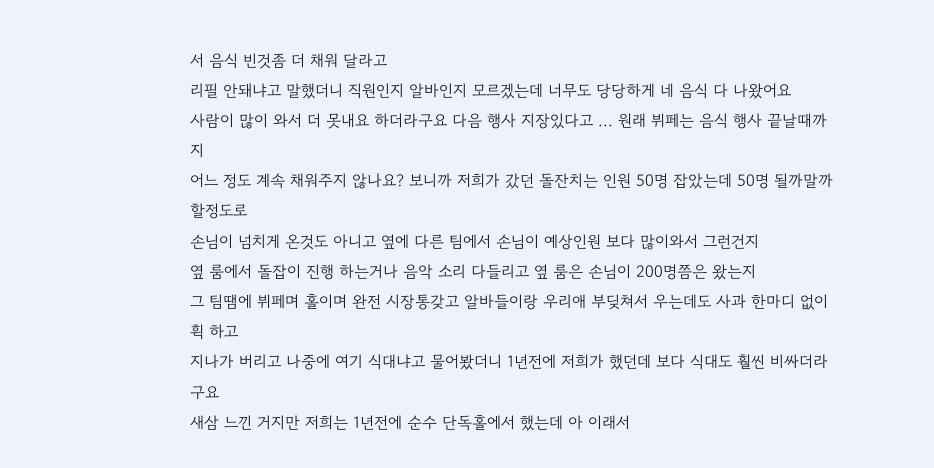서 음식 빈것좀 더 채워 달라고
리필 안돼냐고 말했더니 직원인지 알바인지 모르겠는데 너무도 당당하게 네 음식 다 나왔어요
사람이 많이 와서 더 못내요 하더라구요 다음 행사 지장있다고 ... 원래 뷔페는 음식 행사 끝날때까지
어느 정도 계속 채워주지 않나요? 보니까 저희가 갔던 돌잔치는 인원 50명 잡았는데 50명 될까말까 할정도로
손님이 넘치게 온것도 아니고 옆에 다른 팀에서 손님이 예상인원 보다 많이와서 그런건지
옆 룸에서 돌잡이 진행 하는거나 음악 소리 다들리고 옆 룸은 손님이 200명쯤은 왔는지
그 팀땜에 뷔페며 홀이며 완전 시장통갖고 알바들이랑 우리애 부딪쳐서 우는데도 사과 한마디 없이 휙 하고
지나가 버리고 나중에 여기 식대냐고 물어봤더니 1년전에 저희가 했던데 보다 식대도 훨씬 비싸더라구요
새삼 느낀 거지만 저희는 1년전에 순수 단독홀에서 했는데 아 이래서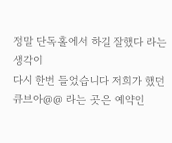정말 단독홀에서 하길 잘했다 라는 생각이
다시 한번 들었습니다 저희가 했던 큐브아@@ 라는 곳은 예약인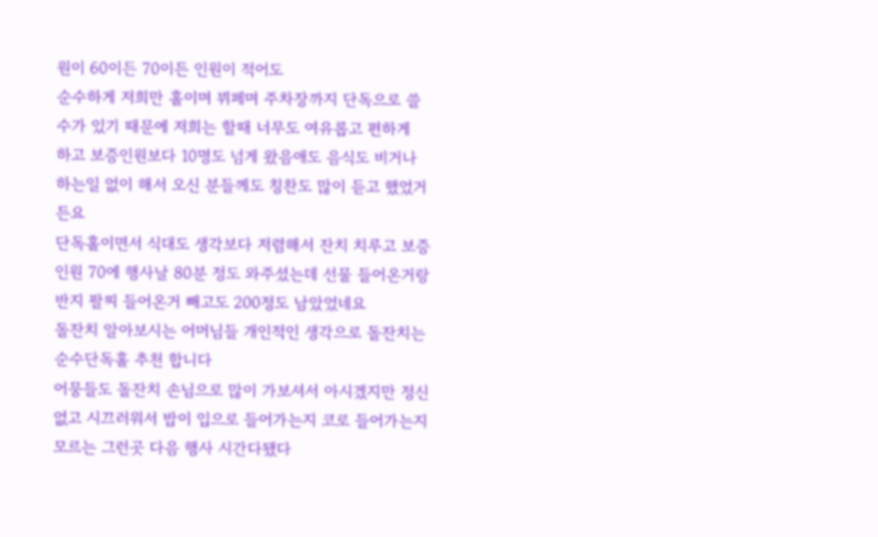원이 60이든 70이든 인원이 적어도
순수하게 저희만 홀이며 뷔페며 주차장까지 단독으로 쓸수가 있기 때문에 저희는 할때 너무도 여유롭고 편하게
하고 보증인원보다 10명도 넘게 왔음애도 음식도 비거나 하는일 없이 해서 오신 분들께도 칭찬도 많이 듣고 했었거든요
단독홀이면서 식대도 생각보다 저렴해서 잔치 치루고 보증인원 70에 행사날 80분 정도 와주셨는데 선물 들어온거랑
반지 팔찌 들어온거 빼고도 200정도 남았었네요
돌잔치 알아보시는 어머님들 개인적인 생각으로 돌잔치는 순수단독홀 추천 합니다
어뭉들도 돌잔치 손님으로 많이 가보셔서 아시겠지만 정신없고 시끄러워서 밥이 입으로 들어가는지 코로 들어가는지
모르는 그런곳 다음 행사 시간다됐다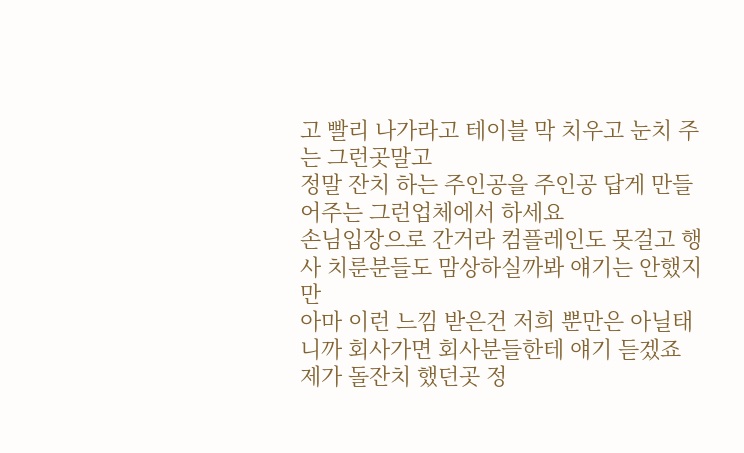고 빨리 나가라고 테이블 막 치우고 눈치 주는 그런곳말고
정말 잔치 하는 주인공을 주인공 답게 만들어주는 그런업체에서 하세요
손님입장으로 간거라 컴플레인도 못걸고 행사 치룬분들도 맘상하실까봐 얘기는 안했지만
아마 이런 느낌 받은건 저희 뿐만은 아닐태니까 회사가면 회사분들한테 얘기 듣겠죠
제가 돌잔치 했던곳 정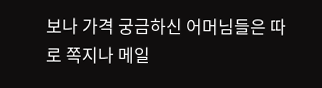보나 가격 궁금하신 어머님들은 따로 쪽지나 메일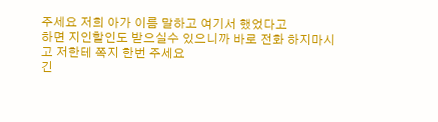주세요 저희 아가 이름 말하고 여기서 했었다고
하면 지인할인도 받으실수 있으니까 바로 전화 하지마시고 저한테 쪽지 한번 주세요
긴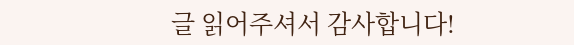글 읽어주셔서 감사합니다!